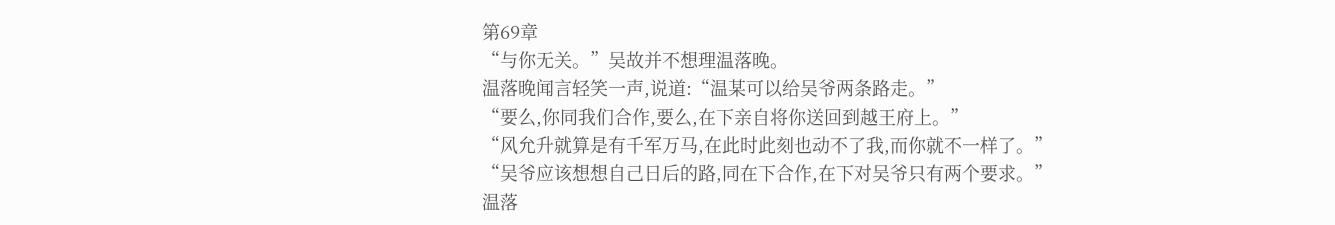第69章
“与你无关。”吴故并不想理温落晚。
温落晚闻言轻笑一声,说道:“温某可以给吴爷两条路走。”
“要么,你同我们合作,要么,在下亲自将你送回到越王府上。”
“风允升就算是有千军万马,在此时此刻也动不了我,而你就不一样了。”
“吴爷应该想想自己日后的路,同在下合作,在下对吴爷只有两个要求。”
温落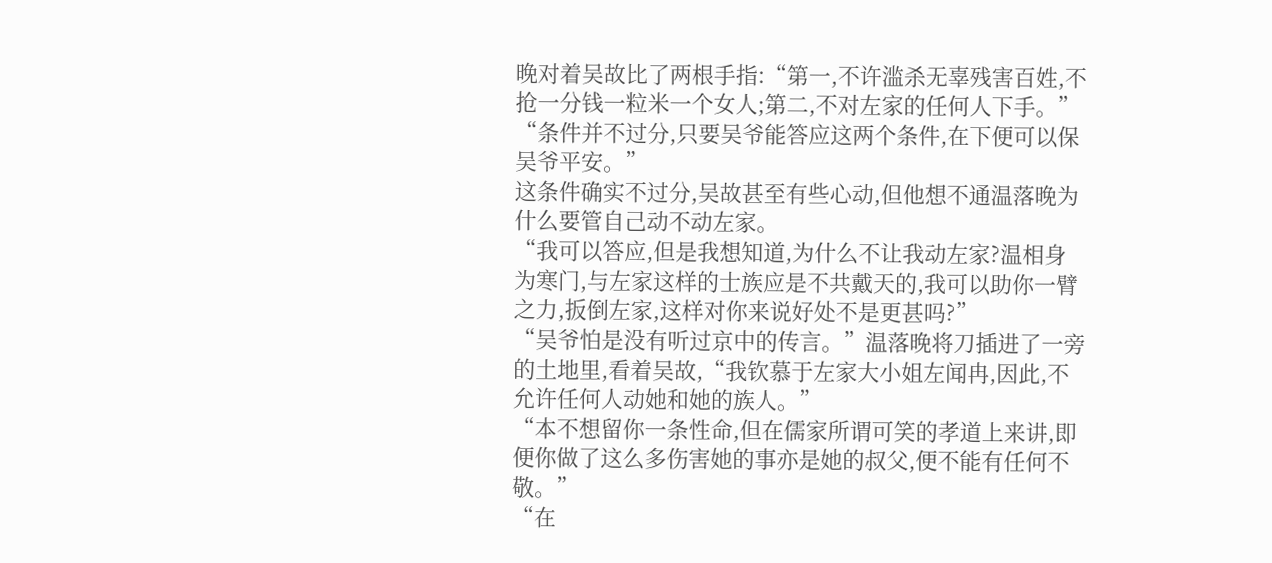晚对着吴故比了两根手指:“第一,不许滥杀无辜残害百姓,不抢一分钱一粒米一个女人;第二,不对左家的任何人下手。”
“条件并不过分,只要吴爷能答应这两个条件,在下便可以保吴爷平安。”
这条件确实不过分,吴故甚至有些心动,但他想不通温落晚为什么要管自己动不动左家。
“我可以答应,但是我想知道,为什么不让我动左家?温相身为寒门,与左家这样的士族应是不共戴天的,我可以助你一臂之力,扳倒左家,这样对你来说好处不是更甚吗?”
“吴爷怕是没有听过京中的传言。”温落晚将刀插进了一旁的土地里,看着吴故,“我钦慕于左家大小姐左闻冉,因此,不允许任何人动她和她的族人。”
“本不想留你一条性命,但在儒家所谓可笑的孝道上来讲,即便你做了这么多伤害她的事亦是她的叔父,便不能有任何不敬。”
“在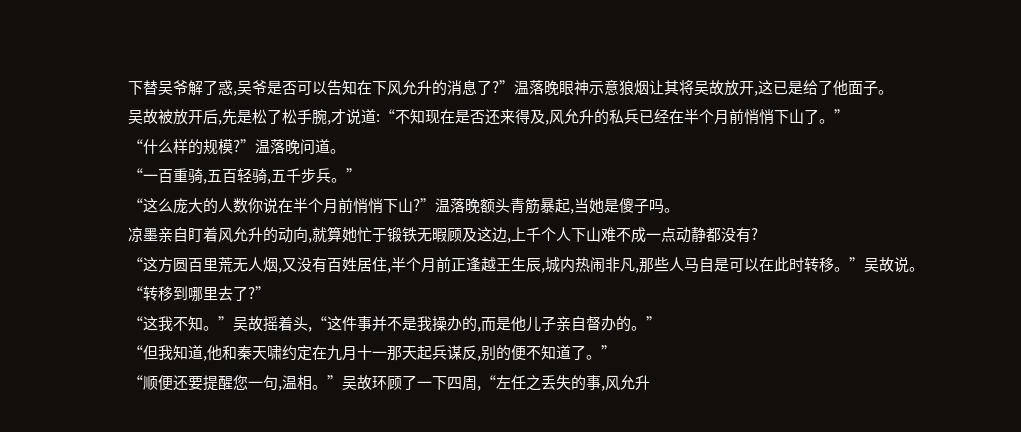下替吴爷解了惑,吴爷是否可以告知在下风允升的消息了?”温落晚眼神示意狼烟让其将吴故放开,这已是给了他面子。
吴故被放开后,先是松了松手腕,才说道:“不知现在是否还来得及,风允升的私兵已经在半个月前悄悄下山了。”
“什么样的规模?”温落晚问道。
“一百重骑,五百轻骑,五千步兵。”
“这么庞大的人数你说在半个月前悄悄下山?”温落晚额头青筋暴起,当她是傻子吗。
凉墨亲自盯着风允升的动向,就算她忙于锻铁无暇顾及这边,上千个人下山难不成一点动静都没有?
“这方圆百里荒无人烟,又没有百姓居住,半个月前正逢越王生辰,城内热闹非凡,那些人马自是可以在此时转移。”吴故说。
“转移到哪里去了?”
“这我不知。”吴故摇着头,“这件事并不是我操办的,而是他儿子亲自督办的。”
“但我知道,他和秦天啸约定在九月十一那天起兵谋反,别的便不知道了。”
“顺便还要提醒您一句,温相。”吴故环顾了一下四周,“左任之丢失的事,风允升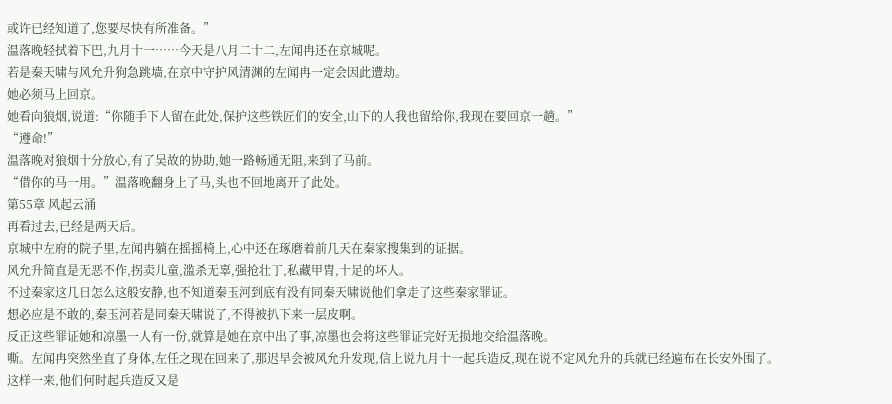或许已经知道了,您要尽快有所准备。”
温落晚轻拭着下巴,九月十一……今天是八月二十二,左闻冉还在京城呢。
若是秦天啸与风允升狗急跳墙,在京中守护风清渊的左闻冉一定会因此遭劫。
她必须马上回京。
她看向狼烟,说道:“你随手下人留在此处,保护这些铁匠们的安全,山下的人我也留给你,我现在要回京一趟。”
“遵命!”
温落晚对狼烟十分放心,有了吴故的协助,她一路畅通无阻,来到了马前。
“借你的马一用。”温落晚翻身上了马,头也不回地离开了此处。
第55章 风起云涌
再看过去,已经是两天后。
京城中左府的院子里,左闻冉躺在摇摇椅上,心中还在琢磨着前几天在秦家搜集到的证据。
风允升简直是无恶不作,拐卖儿童,滥杀无辜,强抢壮丁,私藏甲胄,十足的坏人。
不过秦家这几日怎么这般安静,也不知道秦玉河到底有没有同秦天啸说他们拿走了这些秦家罪证。
想必应是不敢的,秦玉河若是同秦天啸说了,不得被扒下来一层皮啊。
反正这些罪证她和凉墨一人有一份,就算是她在京中出了事,凉墨也会将这些罪证完好无损地交给温落晚。
嘶。左闻冉突然坐直了身体,左任之现在回来了,那迟早会被风允升发现,信上说九月十一起兵造反,现在说不定风允升的兵就已经遍布在长安外围了。
这样一来,他们何时起兵造反又是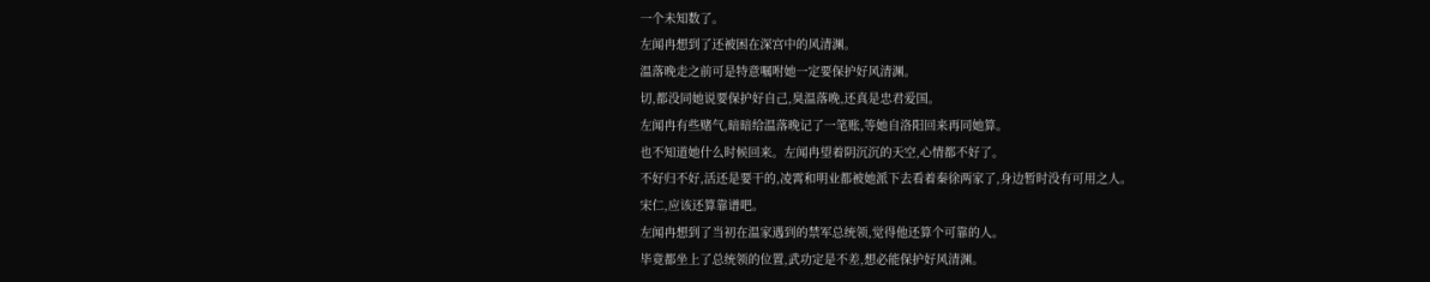一个未知数了。
左闻冉想到了还被困在深宫中的风清渊。
温落晚走之前可是特意嘱咐她一定要保护好风清渊。
切,都没同她说要保护好自己,臭温落晚,还真是忠君爱国。
左闻冉有些赌气,暗暗给温落晚记了一笔账,等她自洛阳回来再同她算。
也不知道她什么时候回来。左闻冉望着阴沉沉的天空,心情都不好了。
不好归不好,活还是要干的,凌霄和明业都被她派下去看着秦徐两家了,身边暂时没有可用之人。
宋仁,应该还算靠谱吧。
左闻冉想到了当初在温家遇到的禁军总统领,觉得他还算个可靠的人。
毕竟都坐上了总统领的位置,武功定是不差,想必能保护好风清渊。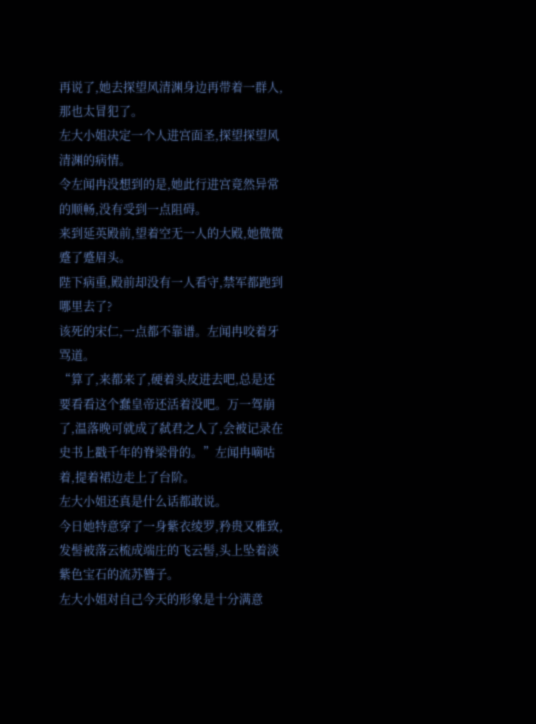再说了,她去探望风清渊身边再带着一群人,那也太冒犯了。
左大小姐决定一个人进宫面圣,探望探望风清渊的病情。
令左闻冉没想到的是,她此行进宫竟然异常的顺畅,没有受到一点阻碍。
来到延英殿前,望着空无一人的大殿,她微微蹙了蹙眉头。
陛下病重,殿前却没有一人看守,禁军都跑到哪里去了?
该死的宋仁,一点都不靠谱。左闻冉咬着牙骂道。
“算了,来都来了,硬着头皮进去吧,总是还要看看这个蠢皇帝还活着没吧。万一驾崩了,温落晚可就成了弑君之人了,会被记录在史书上戳千年的脊梁骨的。”左闻冉嘀咕着,提着裙边走上了台阶。
左大小姐还真是什么话都敢说。
今日她特意穿了一身紫衣绫罗,矜贵又雅致,发髻被落云梳成端庄的飞云髻,头上坠着淡紫色宝石的流苏簪子。
左大小姐对自己今天的形象是十分满意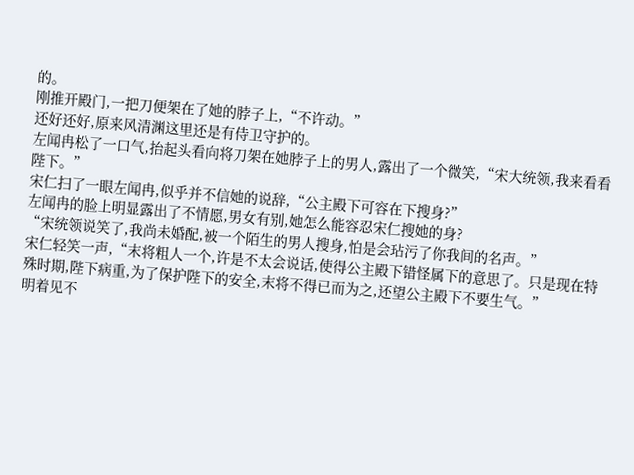的。
刚推开殿门,一把刀便架在了她的脖子上,“不许动。”
还好还好,原来风清渊这里还是有侍卫守护的。
左闻冉松了一口气,抬起头看向将刀架在她脖子上的男人,露出了一个微笑,“宋大统领,我来看看陛下。”
宋仁扫了一眼左闻冉,似乎并不信她的说辞,“公主殿下可容在下搜身?”
左闻冉的脸上明显露出了不情愿,男女有别,她怎么能容忍宋仁搜她的身?
“宋统领说笑了,我尚未婚配,被一个陌生的男人搜身,怕是会玷污了你我间的名声。”
宋仁轻笑一声,“末将粗人一个,许是不太会说话,使得公主殿下错怪属下的意思了。只是现在特殊时期,陛下病重,为了保护陛下的安全,末将不得已而为之,还望公主殿下不要生气。”
明着见不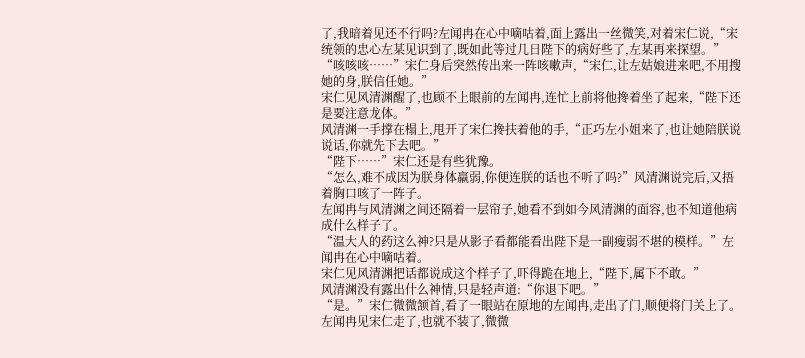了,我暗着见还不行吗?左闻冉在心中嘀咕着,面上露出一丝微笑,对着宋仁说,“宋统领的忠心左某见识到了,既如此等过几日陛下的病好些了,左某再来探望。”
“咳咳咳……”宋仁身后突然传出来一阵咳嗽声,“宋仁,让左姑娘进来吧,不用搜她的身,朕信任她。”
宋仁见风清渊醒了,也顾不上眼前的左闻冉,连忙上前将他搀着坐了起来,“陛下还是要注意龙体。”
风清渊一手撑在榻上,甩开了宋仁搀扶着他的手,“正巧左小姐来了,也让她陪朕说说话,你就先下去吧。”
“陛下……”宋仁还是有些犹豫。
“怎么,难不成因为朕身体羸弱,你便连朕的话也不听了吗?”风清渊说完后,又捂着胸口咳了一阵子。
左闻冉与风清渊之间还隔着一层帘子,她看不到如今风清渊的面容,也不知道他病成什么样子了。
“温大人的药这么神?只是从影子看都能看出陛下是一副瘦弱不堪的模样。”左闻冉在心中嘀咕着。
宋仁见风清渊把话都说成这个样子了,吓得跪在地上,“陛下,属下不敢。”
风清渊没有露出什么神情,只是轻声道:“你退下吧。”
“是。”宋仁微微颔首,看了一眼站在原地的左闻冉,走出了门,顺便将门关上了。
左闻冉见宋仁走了,也就不装了,微微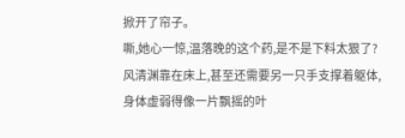掀开了帘子。
嘶,她心一惊,温落晚的这个药,是不是下料太狠了?
风清渊靠在床上,甚至还需要另一只手支撑着躯体,身体虚弱得像一片飘摇的叶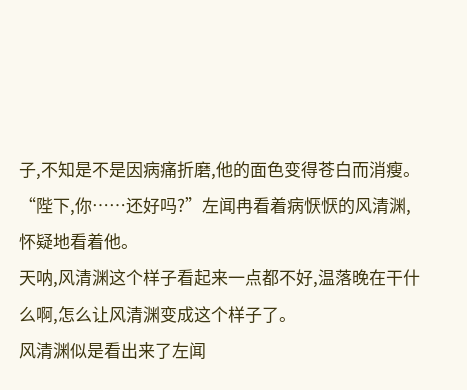子,不知是不是因病痛折磨,他的面色变得苍白而消瘦。
“陛下,你……还好吗?”左闻冉看着病恹恹的风清渊,怀疑地看着他。
天呐,风清渊这个样子看起来一点都不好,温落晚在干什么啊,怎么让风清渊变成这个样子了。
风清渊似是看出来了左闻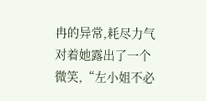冉的异常,耗尽力气对着她露出了一个微笑,“左小姐不必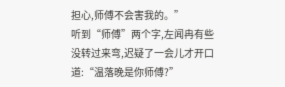担心,师傅不会害我的。”
听到“师傅”两个字,左闻冉有些没转过来弯,迟疑了一会儿才开口道:“温落晚是你师傅?”